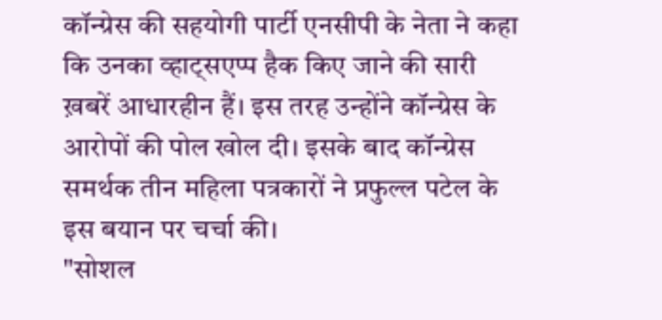कॉन्ग्रेस की सहयोगी पार्टी एनसीपी के नेता ने कहा कि उनका व्हाट्सएप्प हैक किए जाने की सारी ख़बरें आधारहीन हैं। इस तरह उन्होंने कॉन्ग्रेस के आरोपों की पोल खोल दी। इसके बाद कॉन्ग्रेस समर्थक तीन महिला पत्रकारों ने प्रफुल्ल पटेल के इस बयान पर चर्चा की।
"सोशल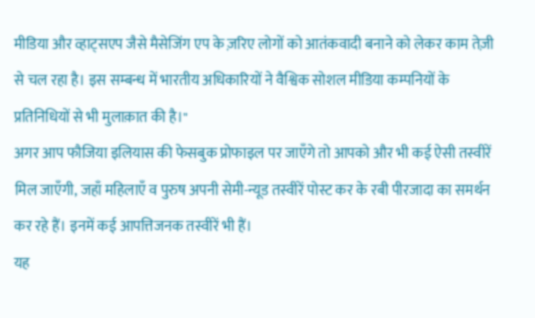मीडिया और व्हाट्सएप जैसे मैसेजिंग एप के ज़रिए लोगों को आतंकवादी बनाने को लेकर काम तेज़ी से चल रहा है। इस सम्बन्ध में भारतीय अधिकारियों ने वैश्विक सोशल मीडिया कम्पनियों के प्रतिनिधियों से भी मुलाक़ात की है।"
अगर आप फौजिया इलियास की फेसबुक प्रोफाइल पर जाएँगे तो आपको और भी कई ऐसी तस्वीरें मिल जाएँगी, जहाँ महिलाएँ व पुरुष अपनी सेमी-न्यूड तस्वीरें पोस्ट कर के रबी पीरजादा का समर्थन कर रहे हैं। इनमें कई आपत्तिजनक तस्वीरें भी हैं।
यह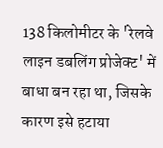138 किलोमीटर के 'रेलवे लाइन डबलिंग प्रोजेक्ट' में बाधा बन रहा था, जिसके कारण इसे हटाया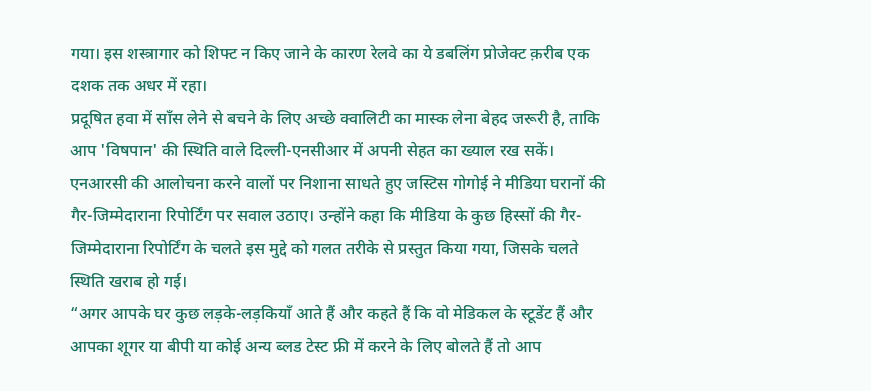गया। इस शस्त्रागार को शिफ्ट न किए जाने के कारण रेलवे का ये डबलिंग प्रोजेक्ट क़रीब एक दशक तक अधर में रहा।
प्रदूषित हवा में साँस लेने से बचने के लिए अच्छे क्वालिटी का मास्क लेना बेहद जरूरी है, ताकि आप 'विषपान' की स्थिति वाले दिल्ली-एनसीआर में अपनी सेहत का ख्याल रख सकें।
एनआरसी की आलोचना करने वालों पर निशाना साधते हुए जस्टिस गोगोई ने मीडिया घरानों की गैर-जिम्मेदाराना रिपोर्टिंग पर सवाल उठाए। उन्होंने कहा कि मीडिया के कुछ हिस्सों की गैर-जिम्मेदाराना रिपोर्टिंग के चलते इस मुद्दे को गलत तरीके से प्रस्तुत किया गया, जिसके चलते स्थिति खराब हो गई।
“अगर आपके घर कुछ लड़के-लड़कियाँ आते हैं और कहते हैं कि वो मेडिकल के स्टूडेंट हैं और आपका शूगर या बीपी या कोई अन्य ब्लड टेस्ट फ्री में करने के लिए बोलते हैं तो आप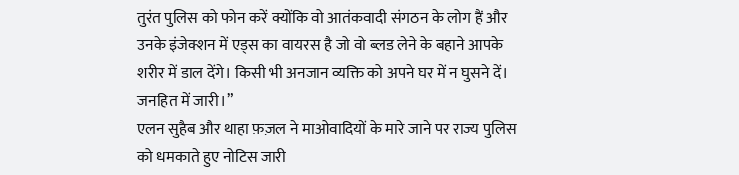तुरंत पुलिस को फोन करें क्योंकि वो आतंकवादी संगठन के लोग हैं और उनके इंजेक्शन में एड्स का वायरस है जो वो ब्लड लेने के बहाने आपके शरीर में डाल देंगे। किसी भी अनजान व्यक्ति को अपने घर में न घुसने दें। जनहित में जारी।”
एलन सुहैब और थाहा फ़ज़ल ने माओवादियों के मारे जाने पर राज्य पुलिस को धमकाते हुए नोटिस जारी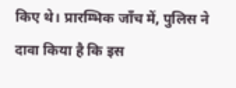किए थे। प्रारम्भिक जाँच में, पुलिस ने दावा किया है कि इस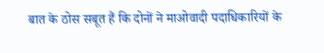बात के ठोस सबूत हैं कि दोनों ने माओवादी पदाधिकारियों के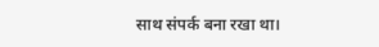साथ संपर्क बना रखा था।